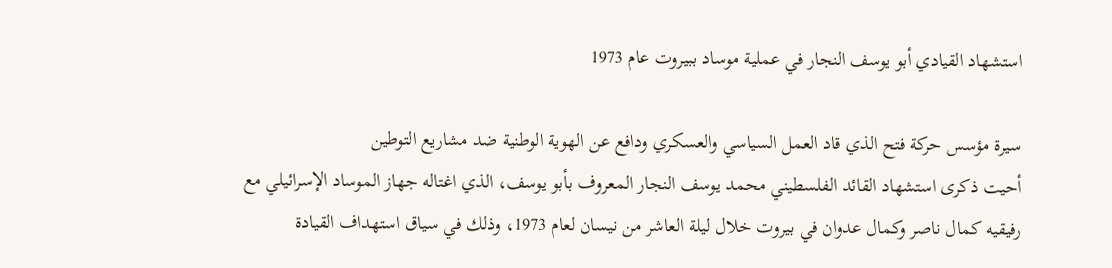استشهاد القيادي أبو يوسف النجار في عملية موساد ببيروت عام 1973

سيرة مؤسس حركة فتح الذي قاد العمل السياسي والعسكري ودافع عن الهوية الوطنية ضد مشاريع التوطين
أحيت ذكرى استشهاد القائد الفلسطيني محمد يوسف النجار المعروف بأبو يوسف، الذي اغتاله جهاز الموساد الإسرائيلي مع رفيقيه كمال ناصر وكمال عدوان في بيروت خلال ليلة العاشر من نيسان لعام 1973، وذلك في سياق استهداف القيادة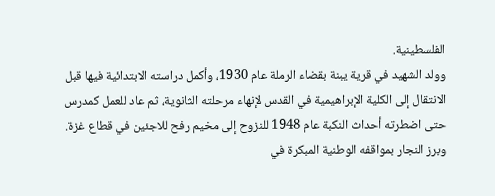الفلسطينية.
وولد الشهيد في قرية يبنة بقضاء الرملة عام 1930، وأكمل دراسته الابتدائية فيها قبل الانتقال إلى الكلية الإبراهيمية في القدس لإنهاء مرحلته الثانوية، ثم عاد للعمل كمدرس حتى اضطرته أحداث النكبة عام 1948 للنزوح إلى مخيم رفح للاجئين في قطاع غزة.
وبرز النجار بمواقفه الوطنية المبكرة في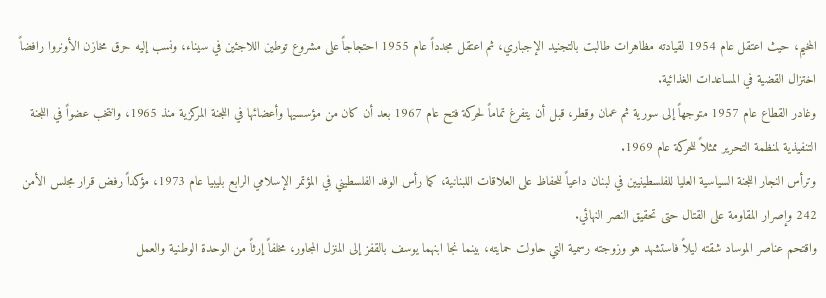المخيم، حيث اعتقل عام 1954 لقيادته مظاهرات طالبت بالتجنيد الإجباري، ثم اعتقل مجدداً عام 1955 احتجاجاً على مشروع توطين اللاجئين في سيناء، ونسب إليه حرق مخازن الأونروا رافضاً اختزال القضية في المساعدات الغذائية.
وغادر القطاع عام 1957 متوجهاً إلى سورية ثم عمان وقطر، قبل أن يتفرغ تماماً لحركة فتح عام 1967 بعد أن كان من مؤسسيها وأعضائها في اللجنة المركزية منذ 1965، وانتخب عضواً في اللجنة التنفيذية لمنظمة التحرير ممثلاً للحركة عام 1969.
وترأس النجار اللجنة السياسية العليا للفلسطينيين في لبنان داعياً للحفاظ على العلاقات اللبنانية، كما رأس الوفد الفلسطيني في المؤتمر الإسلامي الرابع بليبيا عام 1973، مؤكداً رفض قرار مجلس الأمن 242 وإصرار المقاومة على القتال حتى تحقيق النصر النهائي.
واقتحم عناصر الموساد شقته ليلاً فاستشهد هو وزوجته رسمية التي حاولت حمايته، بينما نجا ابنهما يوسف بالقفز إلى المنزل المجاور، مخلفاً إرثاً من الوحدة الوطنية والعمل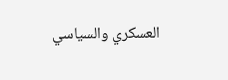العسكري والسياسي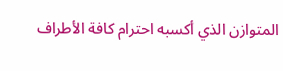المتوازن الذي أكسبه احترام كافة الأطراف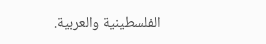الفلسطينية والعربية.